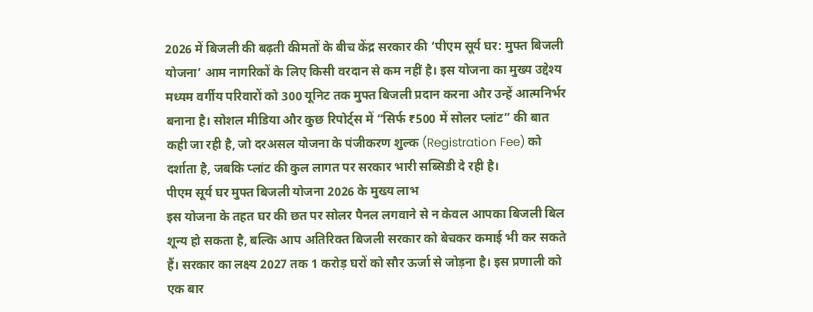2026 में बिजली की बढ़ती कीमतों के बीच केंद्र सरकार की ‘पीएम सूर्य घर: मुफ्त बिजली योजना’ आम नागरिकों के लिए किसी वरदान से कम नहीं है। इस योजना का मुख्य उद्देश्य मध्यम वर्गीय परिवारों को 300 यूनिट तक मुफ्त बिजली प्रदान करना और उन्हें आत्मनिर्भर बनाना है। सोशल मीडिया और कुछ रिपोर्ट्स में “सिर्फ ₹500 में सोलर प्लांट” की बात कही जा रही है, जो दरअसल योजना के पंजीकरण शुल्क (Registration Fee) को दर्शाता है, जबकि प्लांट की कुल लागत पर सरकार भारी सब्सिडी दे रही है।
पीएम सूर्य घर मुफ्त बिजली योजना 2026 के मुख्य लाभ
इस योजना के तहत घर की छत पर सोलर पैनल लगवाने से न केवल आपका बिजली बिल शून्य हो सकता है, बल्कि आप अतिरिक्त बिजली सरकार को बेचकर कमाई भी कर सकते हैं। सरकार का लक्ष्य 2027 तक 1 करोड़ घरों को सौर ऊर्जा से जोड़ना है। इस प्रणाली को एक बार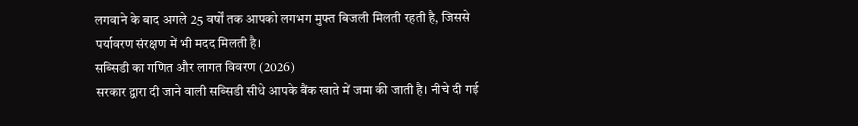लगवाने के बाद अगले 25 वर्षों तक आपको लगभग मुफ्त बिजली मिलती रहती है, जिससे पर्यावरण संरक्षण में भी मदद मिलती है।
सब्सिडी का गणित और लागत विवरण (2026)
सरकार द्वारा दी जाने वाली सब्सिडी सीधे आपके बैंक खाते में जमा की जाती है। नीचे दी गई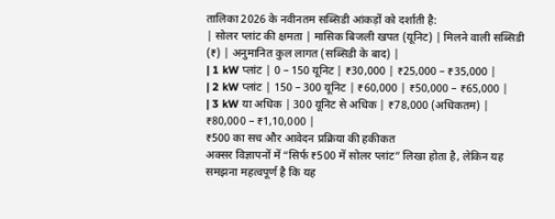तालिका 2026 के नवीनतम सब्सिडी आंकड़ों को दर्शाती है:
| सोलर प्लांट की क्षमता | मासिक बिजली खपत (यूनिट) | मिलने वाली सब्सिडी (₹) | अनुमानित कुल लागत (सब्सिडी के बाद) |
| 1 kW प्लांट | 0 – 150 यूनिट | ₹30,000 | ₹25,000 – ₹35,000 |
| 2 kW प्लांट | 150 – 300 यूनिट | ₹60,000 | ₹50,000 – ₹65,000 |
| 3 kW या अधिक | 300 यूनिट से अधिक | ₹78,000 (अधिकतम) | ₹80,000 – ₹1,10,000 |
₹500 का सच और आवेदन प्रक्रिया की हकीकत
अक्सर विज्ञापनों में “सिर्फ ₹500 में सोलर प्लांट” लिखा होता है, लेकिन यह समझना महत्वपूर्ण है कि यह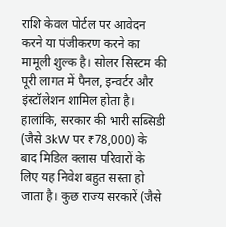राशि केवल पोर्टल पर आवेदन करने या पंजीकरण करने का मामूली शुल्क है। सोलर सिस्टम की पूरी लागत में पैनल, इन्वर्टर और इंस्टॉलेशन शामिल होता है। हालांकि, सरकार की भारी सब्सिडी (जैसे 3kW पर ₹78,000) के बाद मिडिल क्लास परिवारों के लिए यह निवेश बहुत सस्ता हो जाता है। कुछ राज्य सरकारें (जैसे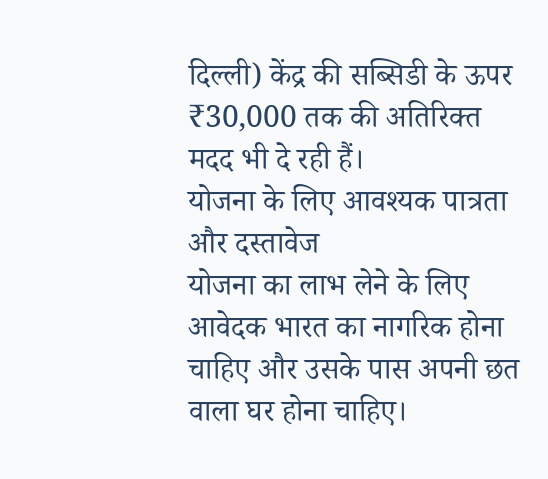दिल्ली) केंद्र की सब्सिडी के ऊपर ₹30,000 तक की अतिरिक्त मदद भी दे रही हैं।
योजना के लिए आवश्यक पात्रता और दस्तावेज
योजना का लाभ लेने के लिए आवेदक भारत का नागरिक होना चाहिए और उसके पास अपनी छत वाला घर होना चाहिए।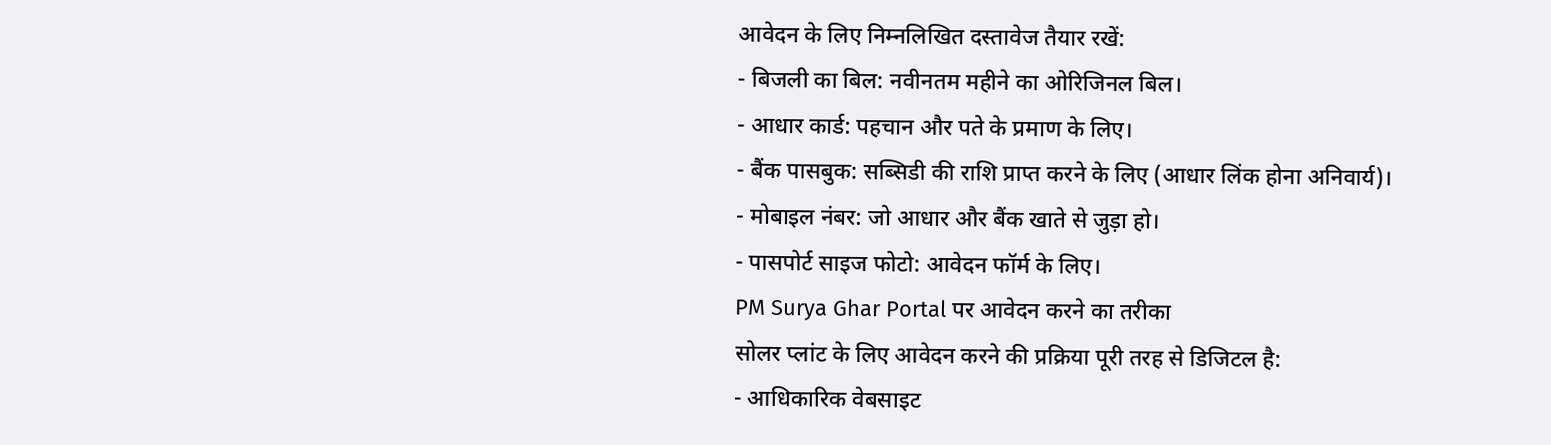आवेदन के लिए निम्नलिखित दस्तावेज तैयार रखें:
- बिजली का बिल: नवीनतम महीने का ओरिजिनल बिल।
- आधार कार्ड: पहचान और पते के प्रमाण के लिए।
- बैंक पासबुक: सब्सिडी की राशि प्राप्त करने के लिए (आधार लिंक होना अनिवार्य)।
- मोबाइल नंबर: जो आधार और बैंक खाते से जुड़ा हो।
- पासपोर्ट साइज फोटो: आवेदन फॉर्म के लिए।
PM Surya Ghar Portal पर आवेदन करने का तरीका
सोलर प्लांट के लिए आवेदन करने की प्रक्रिया पूरी तरह से डिजिटल है:
- आधिकारिक वेबसाइट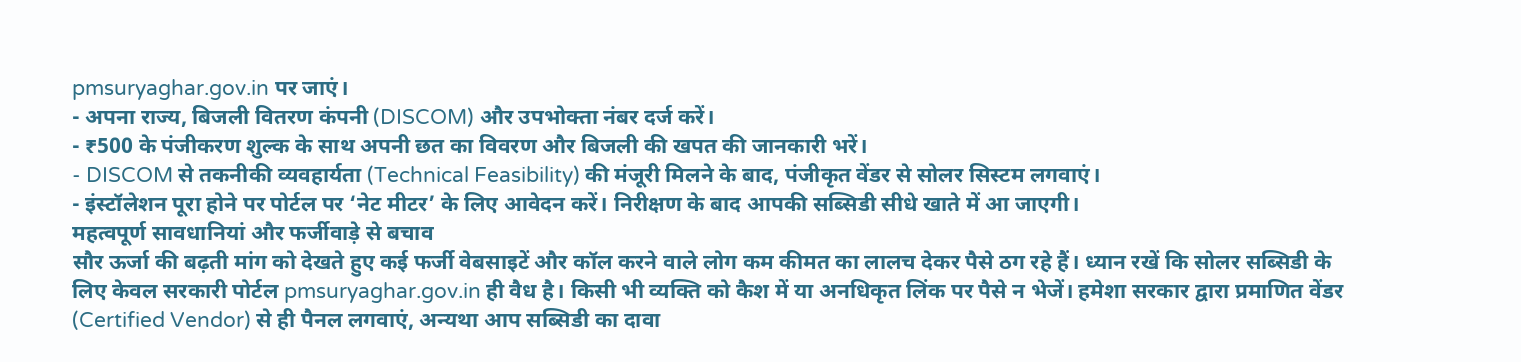pmsuryaghar.gov.in पर जाएं।
- अपना राज्य, बिजली वितरण कंपनी (DISCOM) और उपभोक्ता नंबर दर्ज करें।
- ₹500 के पंजीकरण शुल्क के साथ अपनी छत का विवरण और बिजली की खपत की जानकारी भरें।
- DISCOM से तकनीकी व्यवहार्यता (Technical Feasibility) की मंजूरी मिलने के बाद, पंजीकृत वेंडर से सोलर सिस्टम लगवाएं।
- इंस्टॉलेशन पूरा होने पर पोर्टल पर ‘नेट मीटर’ के लिए आवेदन करें। निरीक्षण के बाद आपकी सब्सिडी सीधे खाते में आ जाएगी।
महत्वपूर्ण सावधानियां और फर्जीवाड़े से बचाव
सौर ऊर्जा की बढ़ती मांग को देखते हुए कई फर्जी वेबसाइटें और कॉल करने वाले लोग कम कीमत का लालच देकर पैसे ठग रहे हैं। ध्यान रखें कि सोलर सब्सिडी के लिए केवल सरकारी पोर्टल pmsuryaghar.gov.in ही वैध है। किसी भी व्यक्ति को कैश में या अनधिकृत लिंक पर पैसे न भेजें। हमेशा सरकार द्वारा प्रमाणित वेंडर (Certified Vendor) से ही पैनल लगवाएं, अन्यथा आप सब्सिडी का दावा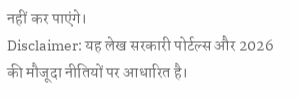नहीं कर पाएंगे।
Disclaimer: यह लेख सरकारी पोर्टल्स और 2026 की मौजूदा नीतियों पर आधारित है।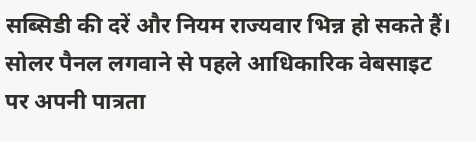सब्सिडी की दरें और नियम राज्यवार भिन्न हो सकते हैं। सोलर पैनल लगवाने से पहले आधिकारिक वेबसाइट पर अपनी पात्रता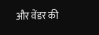और वेंडर की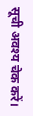सूची अवश्य चेक करें।